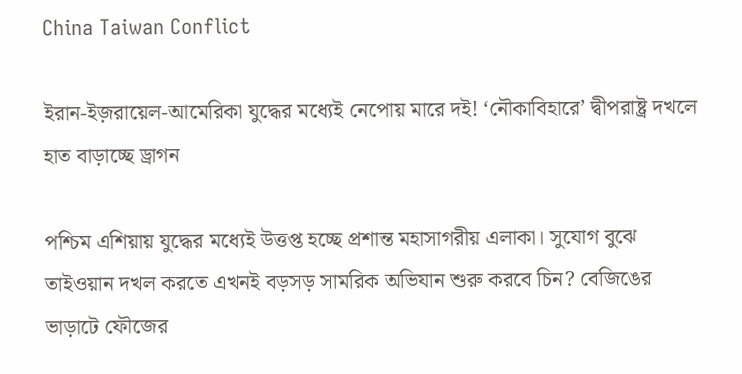China Taiwan Conflict

ইরান-ইজ়রায়েল-আমেরিকা যুদ্ধের মধ্যেই নেপোয় মারে দই! ‘নৌকাবিহারে’ দ্বীপরাষ্ট্র দখলে হাত বাড়াচ্ছে ড্রাগন

পশ্চিম এশিয়ায় যুদ্ধের মধ্যেই উত্তপ্ত হচ্ছে প্রশান্ত মহাসাগরীয় এলাকা। সুযোগ বুঝে তাইওয়ান দখল করতে এখনই বড়সড় সামরিক অভিযান শুরু করবে চিন? বেজিঙের ভাড়াটে ফৌজের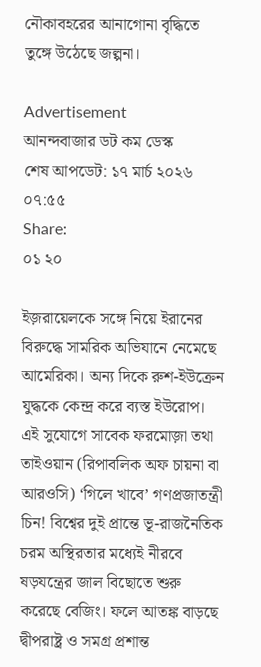নৌকাবহরের আনাগোনা বৃদ্ধিতে তুঙ্গে উঠেছে জল্পনা।

Advertisement
আনন্দবাজার ডট কম ডেস্ক
শেষ আপডেট: ১৭ মার্চ ২০২৬ ০৭:৫৫
Share:
০১ ২০

ইজ়রায়েলকে সঙ্গে নিয়ে ইরানের বিরুদ্ধে সামরিক অভিযানে নেমেছে আমেরিকা। অন্য দিকে রুশ-ইউক্রেন যুদ্ধকে কেন্দ্র করে ব্যস্ত ইউরোপ। এই সুযোগে সাবেক ফরমোজ়া তথা তাইওয়ান (রিপাবলিক অফ চায়না বা আরওসি) ‘গিলে খাবে’ গণপ্রজাতন্ত্রী চিন! বিশ্বের দুই প্রান্তে ভূ-রাজনৈতিক চরম অস্থিরতার মধ্যেই নীরবে ষড়যন্ত্রের জাল বিছোতে শুরু করেছে বেজিং। ফলে আতঙ্ক বাড়ছে দ্বীপরাষ্ট্র ও সমগ্র প্রশান্ত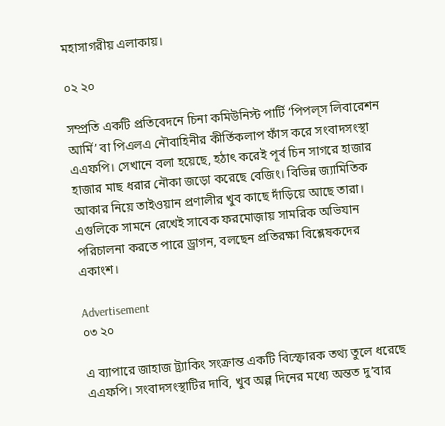মহাসাগরীয় এলাকায়।

০২ ২০

সম্প্রতি একটি প্রতিবেদনে চিনা কমিউনিস্ট পার্টি ‘পিপল্‌স লিবারেশন আর্মি’ বা পিএলএ নৌবাহিনীর কীর্তিকলাপ ফাঁস করে সংবাদসংস্থা এএফপি। সেখানে বলা হয়েছে, হঠাৎ করেই পূর্ব চিন সাগরে হাজার হাজার মাছ ধরার নৌকা জড়ো করেছে বেজিং। বিভিন্ন জ্যামিতিক আকার নিয়ে তাইওয়ান প্রণালীর খুব কাছে দাঁড়িয়ে আছে তারা। এগুলিকে সামনে রেখেই সাবেক ফরমোজ়ায় সামরিক অভিযান পরিচালনা করতে পারে ড্রাগন, বলছেন প্রতিরক্ষা বিশ্লেষকদের একাংশ।

Advertisement
০৩ ২০

এ ব্যাপারে জাহাজ ট্র্যাকিং সংক্রান্ত একটি বিস্ফোরক তথ্য তুলে ধরেছে এএফপি। সংবাদসংস্থাটির দাবি, খুব অল্প দিনের মধ্যে অন্তত দু’বার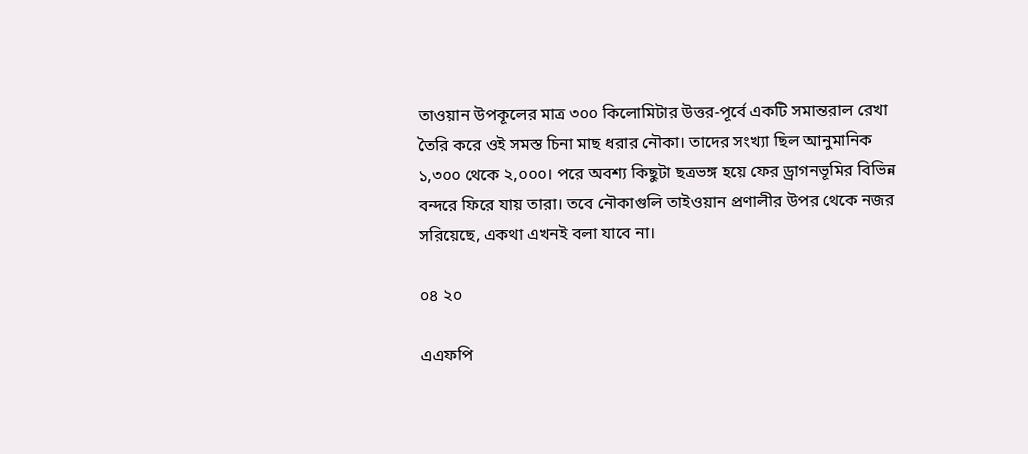তাওয়ান উপকূলের মাত্র ৩০০ কিলোমিটার উত্তর-পূর্বে একটি সমান্তরাল রেখা তৈরি করে ওই সমস্ত চিনা মাছ ধরার নৌকা। তাদের সংখ্যা ছিল আনুমানিক ১,৩০০ থেকে ২,০০০। পরে অবশ্য কিছুটা ছত্রভঙ্গ হয়ে ফের ড্রাগনভূমির বিভিন্ন বন্দরে ফিরে যায় তারা। তবে নৌকাগুলি তাইওয়ান প্রণালীর উপর থেকে নজর সরিয়েছে, একথা এখনই বলা যাবে না।

০৪ ২০

এএফপি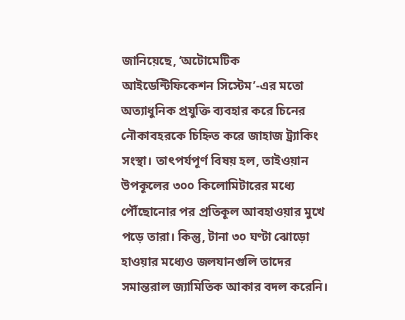জানিয়েছে, ‘অটোমেটিক আইডেন্টিফিকেশন সিস্টেম’-এর মতো অত্যাধুনিক প্রযুক্তি ব্যবহার করে চিনের নৌকাবহরকে চিহ্নিত করে জাহাজ ট্র্যাকিং সংস্থা। তাৎপর্যপূর্ণ বিষয় হল, তাইওয়ান উপকূলের ৩০০ কিলোমিটারের মধ্যে পৌঁছোনোর পর প্রতিকূল আবহাওয়ার মুখে পড়ে তারা। কিন্তু, টানা ৩০ ঘণ্টা ঝোড়ো হাওয়ার মধ্যেও জলযানগুলি তাদের সমান্তরাল জ্যামিতিক আকার বদল করেনি।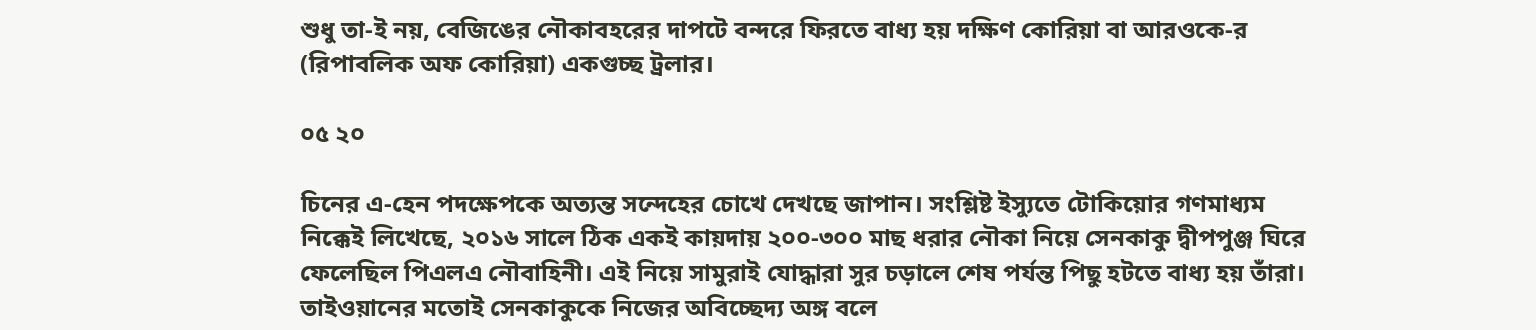শুধু তা-ই নয়, বেজিঙের নৌকাবহরের দাপটে বন্দরে ফিরতে বাধ্য হয় দক্ষিণ কোরিয়া বা আরওকে-র (রিপাবলিক অফ কোরিয়া) একগুচ্ছ ট্রলার।

০৫ ২০

চিনের এ-হেন পদক্ষেপকে অত্যন্ত সন্দেহের চোখে দেখছে জাপান। সংশ্লিষ্ট ইস্যুতে টোকিয়োর গণমাধ্যম নিক্কেই লিখেছে, ২০১৬ সালে ঠিক একই কায়দায় ২০০-৩০০ মাছ ধরার নৌকা নিয়ে সেনকাকু দ্বীপপুঞ্জ ঘিরে ফেলেছিল পিএলএ নৌবাহিনী। এই নিয়ে সামুরাই যোদ্ধারা সুর চড়ালে শেষ পর্যন্ত পিছু হটতে বাধ্য হয় তাঁরা। তাইওয়ানের মতোই সেনকাকুকে নিজের অবিচ্ছেদ্য অঙ্গ বলে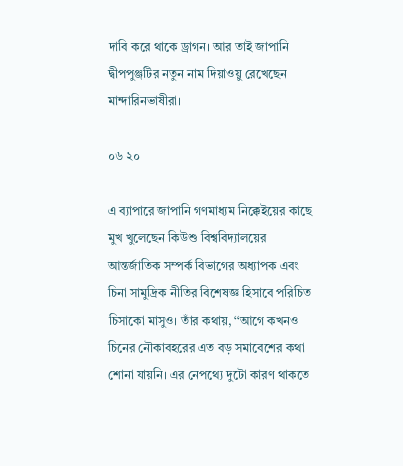দাবি করে থাকে ড্রাগন। আর তাই জাপানি দ্বীপপুঞ্জটির নতুন নাম দিয়াওয়ু রেখেছেন মান্দারিনভাষীরা।

০৬ ২০

এ ব্যাপারে জাপানি গণমাধ্যম নিক্কেইয়ের কাছে মুখ খুলেছেন কিউশু বিশ্ববিদ্যালয়ের আন্তর্জাতিক সম্পর্ক বিভাগের অধ্যাপক এবং চিনা সামুদ্রিক নীতির বিশেষজ্ঞ হিসাবে পরিচিত চিসাকো মাসুও। তাঁর কথায়, ‘‘আগে কখনও চিনের নৌকাবহরের এত বড় সমাবেশের কথা শোনা যায়নি। এর নেপথ্যে দুটো কারণ থাকতে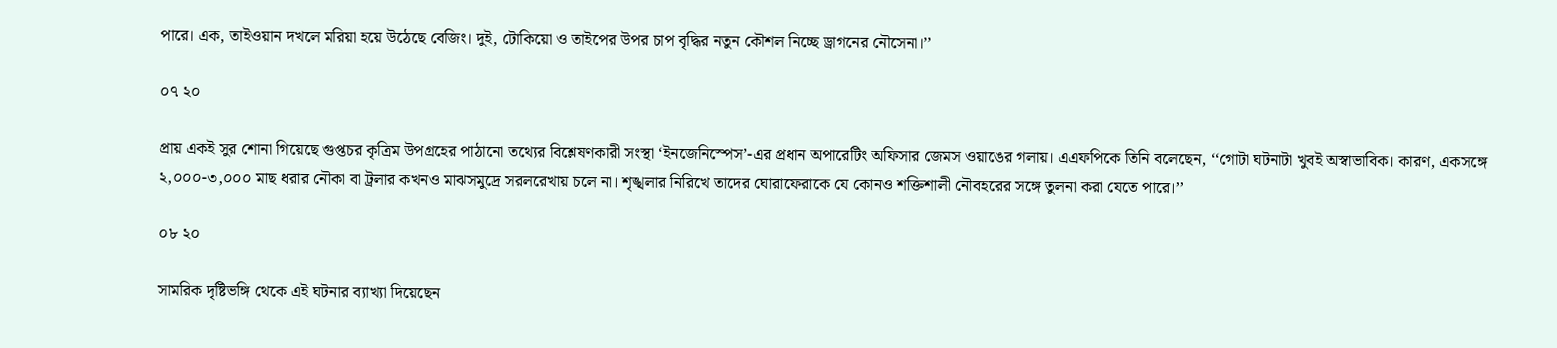পারে। এক, তাইওয়ান দখলে মরিয়া হয়ে উঠেছে বেজিং। দুই, টোকিয়ো ও তাইপের উপর চাপ বৃদ্ধির নতুন কৌশল নিচ্ছে ড্রাগনের নৌসেনা।’’

০৭ ২০

প্রায় একই সুর শোনা গিয়েছে গুপ্তচর কৃত্রিম উপগ্রহের পাঠানো তথ্যের বিশ্লেষণকারী সংস্থা ‘ইনজেনিস্পেস’-এর প্রধান অপারেটিং অফিসার জেমস ওয়াঙের গলায়। এএফপিকে তিনি বলেছেন, ‘‘গোটা ঘটনাটা খুবই অস্বাভাবিক। কারণ, একসঙ্গে ২,০০০-৩,০০০ মাছ ধরার নৌকা বা ট্রলার কখনও মাঝসমুদ্রে সরলরেখায় চলে না। শৃঙ্খলার নিরিখে তাদের ঘোরাফেরাকে যে কোনও শক্তিশালী নৌবহরের সঙ্গে তুলনা করা যেতে পারে।’’

০৮ ২০

সামরিক দৃষ্টিভঙ্গি থেকে এই ঘটনার ব্যাখ্যা দিয়েছেন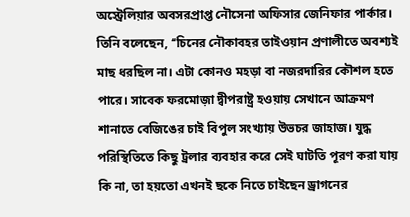অস্ট্রেলিয়ার অবসরপ্রাপ্ত নৌসেনা অফিসার জেনিফার পার্কার। তিনি বলেছেন, ‘‘চিনের নৌকাবহর তাইওয়ান প্রণালীতে অবশ্যই মাছ ধরছিল না। এটা কোনও মহড়া বা নজরদারির কৌশল হতে পারে। সাবেক ফরমোজ়া দ্বীপরাষ্ট্র হওয়ায় সেখানে আক্রমণ শানাতে বেজিঙের চাই বিপুল সংখ্যায় উভচর জাহাজ। যুদ্ধ পরিস্থিতিতে কিছু ট্রলার ব্যবহার করে সেই ঘাটতি পূরণ করা যায় কি না, তা হয়তো এখনই ছকে নিতে চাইছেন ড্রাগনের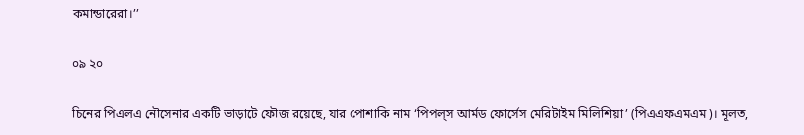কমান্ডারেরা।’’

০৯ ২০

চিনের পিএলএ নৌসেনার একটি ভাড়াটে ফৌজ রয়েছে, যার পোশাকি নাম ‘পিপল্‌স আর্মড ফোর্সেস মেরিটাইম মিলিশিয়া’ (পিএএফএমএম)। মূলত,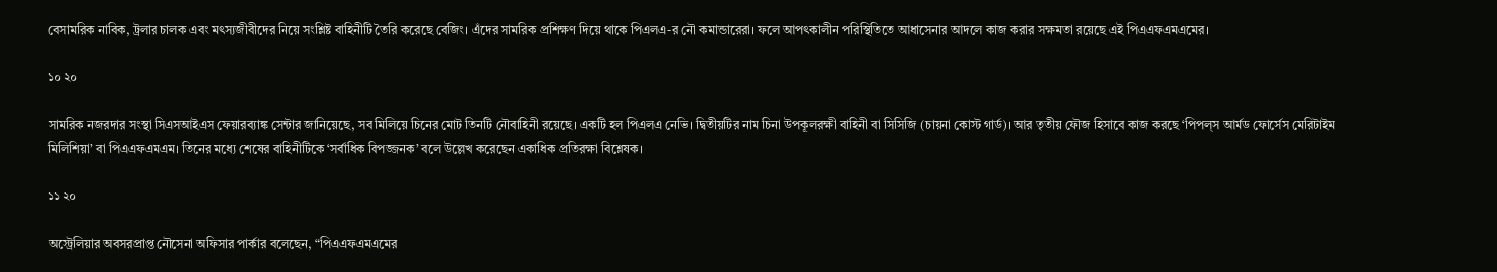বেসামরিক নাবিক, ট্রলার চালক এবং মৎস্যজীবীদের নিয়ে সংশ্লিষ্ট বাহিনীটি তৈরি করেছে বেজিং। এঁদের সামরিক প্রশিক্ষণ দিয়ে থাকে পিএলএ-র নৌ কমান্ডারেরা। ফলে আপৎকালীন পরিস্থিতিতে আধাসেনার আদলে কাজ করার সক্ষমতা রয়েছে এই পিএএফএমএমের।

১০ ২০

সামরিক নজরদার সংস্থা সিএসআইএস ফেয়ারব্যাঙ্ক সেন্টার জানিয়েছে, সব মিলিয়ে চিনের মোট তিনটি নৌবাহিনী রয়েছে। একটি হল পিএলএ নেভি। দ্বিতীয়টির নাম চিনা উপকূলরক্ষী বাহিনী বা সিসিজি (চায়না কোস্ট গার্ড)। আর তৃতীয় ফৌজ হিসাবে কাজ করছে ‘পিপল্‌স আর্মড ফোর্সেস মেরিটাইম মিলিশিয়া’ বা পিএএফএমএম। তিনের মধ্যে শেষের বাহিনীটিকে ‘সর্বাধিক বিপজ্জনক’ বলে উল্লেখ করেছেন একাধিক প্রতিরক্ষা বিশ্লেষক।

১১ ২০

অস্ট্রেলিয়ার অবসরপ্রাপ্ত নৌসেনা অফিসার পার্কার বলেছেন, “পিএএফএমএমের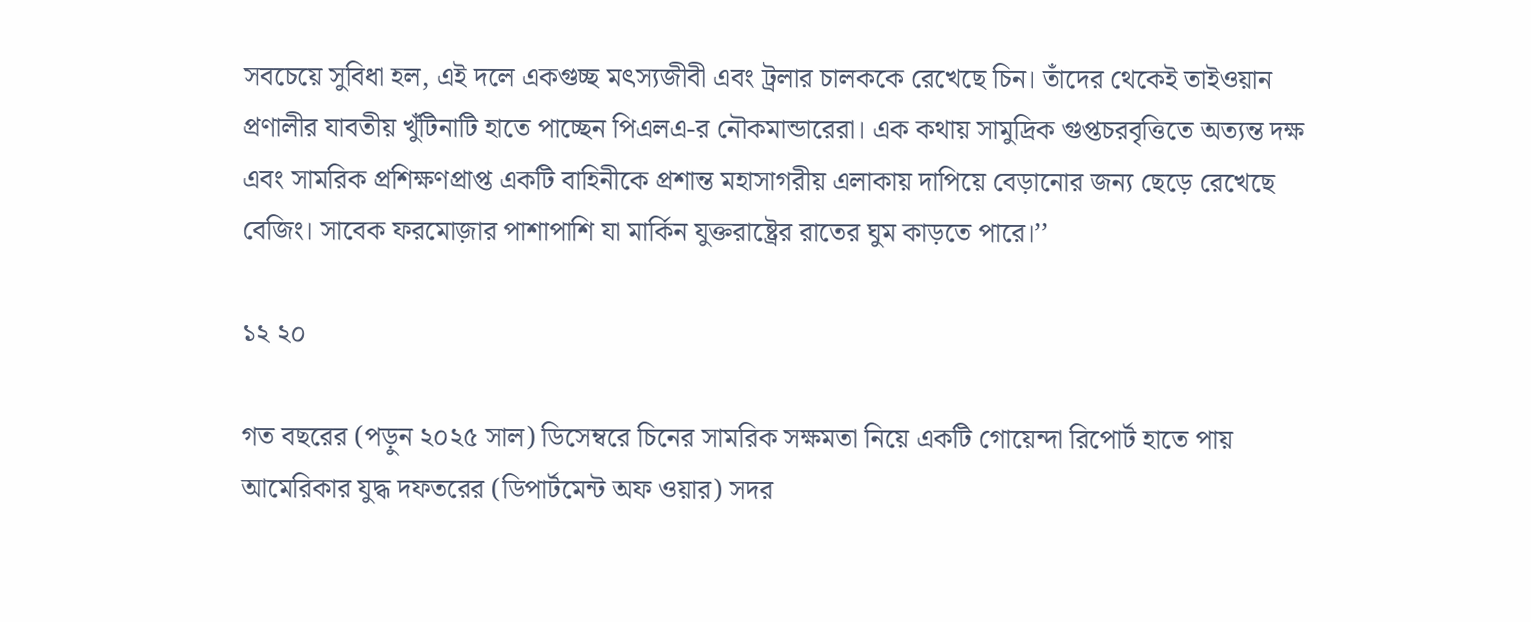সবচেয়ে সুবিধা হল, এই দলে একগুচ্ছ মৎস্যজীবী এবং ট্রলার চালককে রেখেছে চিন। তাঁদের থেকেই তাইওয়ান প্রণালীর যাবতীয় খুঁটিনাটি হাতে পাচ্ছেন পিএলএ-র নৌকমান্ডারেরা। এক কথায় সামুদ্রিক গুপ্তচরবৃত্তিতে অত্যন্ত দক্ষ এবং সামরিক প্রশিক্ষণপ্রাপ্ত একটি বাহিনীকে প্রশান্ত মহাসাগরীয় এলাকায় দাপিয়ে বেড়ানোর জন্য ছেড়ে রেখেছে বেজিং। সাবেক ফরমোজ়ার পাশাপাশি যা মার্কিন যুক্তরাষ্ট্রের রাতের ঘুম কাড়তে পারে।’’

১২ ২০

গত বছরের (পড়ুন ২০২৫ সাল) ডিসেম্বরে চিনের সামরিক সক্ষমতা নিয়ে একটি গোয়েন্দা রিপোর্ট হাতে পায় আমেরিকার যুদ্ধ দফতরের (ডিপার্টমেন্ট অফ ওয়ার) সদর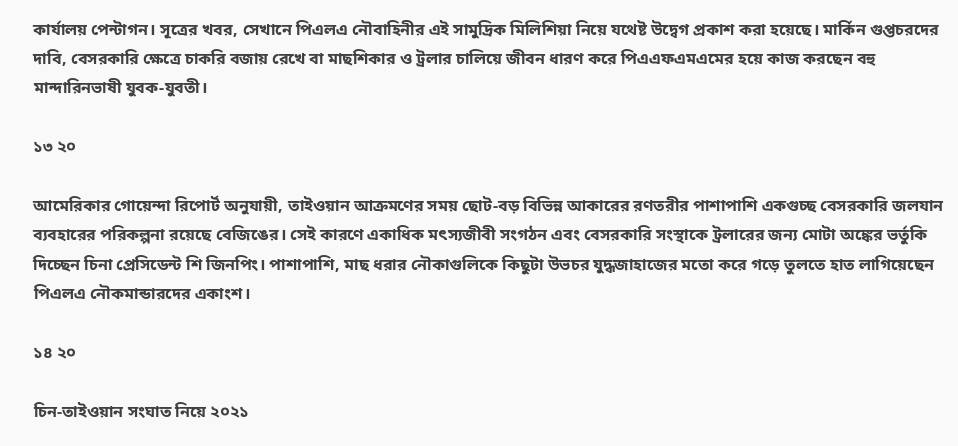কার্যালয় পেন্টাগন। সূত্রের খবর, সেখানে পিএলএ নৌবাহিনীর এই সামুদ্রিক মিলিশিয়া নিয়ে যথেষ্ট উদ্বেগ প্রকাশ করা হয়েছে। মার্কিন গুপ্তচরদের দাবি, বেসরকারি ক্ষেত্রে চাকরি বজায় রেখে বা মাছশিকার ও ট্রলার চালিয়ে জীবন ধারণ করে পিএএফএমএমের হয়ে কাজ করছেন বহু মান্দারিনভাষী যুবক-যুবতী।

১৩ ২০

আমেরিকার গোয়েন্দা রিপোর্ট অনুযায়ী, তাইওয়ান আক্রমণের সময় ছোট-বড় বিভিন্ন আকারের রণতরীর পাশাপাশি একগুচ্ছ বেসরকারি জলযান ব্যবহারের পরিকল্পনা রয়েছে বেজিঙের। সেই কারণে একাধিক মৎস্যজীবী সংগঠন এবং বেসরকারি সংস্থাকে ট্রলারের জন্য মোটা অঙ্কের ভর্তুকি দিচ্ছেন চিনা প্রেসিডেন্ট শি জিনপিং। পাশাপাশি, মাছ ধরার নৌকাগুলিকে কিছুটা উভচর যুদ্ধজাহাজের মতো করে গড়ে তুলতে হাত লাগিয়েছেন পিএলএ নৌকমান্ডারদের একাংশ।

১৪ ২০

চিন-তাইওয়ান সংঘাত নিয়ে ২০২১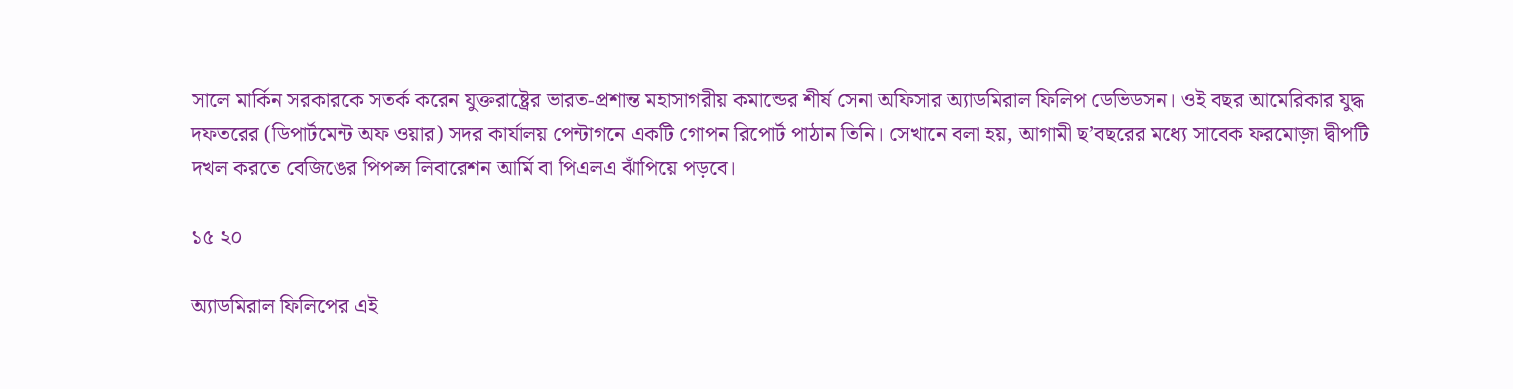সালে মার্কিন সরকারকে সতর্ক করেন যুক্তরাষ্ট্রের ভারত-প্রশান্ত মহাসাগরীয় কমান্ডের শীর্ষ সেনা অফিসার অ্যাডমিরাল ফিলিপ ডেভিডসন। ওই বছর আমেরিকার যুদ্ধ দফতরের (ডিপার্টমেন্ট অফ ওয়ার) সদর কার্যালয় পেন্টাগনে একটি গোপন রিপোর্ট পাঠান তিনি। সেখানে বলা হয়, আগামী ছ’বছরের মধ্যে সাবেক ফরমোজ়া দ্বীপটি দখল করতে বেজিঙের পিপল্স লিবারেশন আর্মি বা পিএলএ ঝাঁপিয়ে পড়বে।

১৫ ২০

অ্যাডমিরাল ফিলিপের এই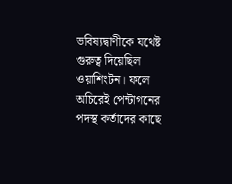ভবিষ্যদ্বাণীকে যথেষ্ট গুরুত্ব দিয়েছিল ওয়াশিংটন। ফলে অচিরেই পেন্টাগনের পদস্থ কর্তাদের কাছে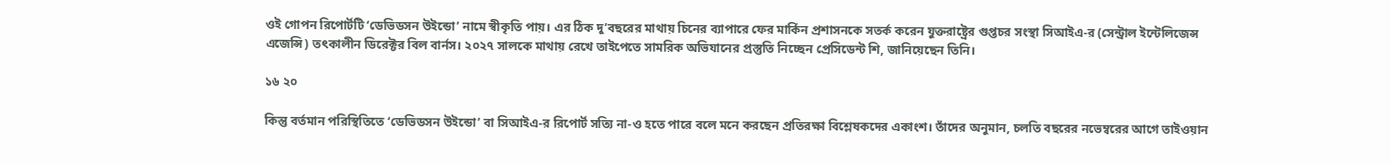ওই গোপন রিপোর্টটি ‘ডেভিডসন উইন্ডো’ নামে স্বীকৃতি পায়। এর ঠিক দু’বছরের মাথায় চিনের ব্যাপারে ফের মার্কিন প্রশাসনকে সতর্ক করেন যুক্তরাষ্ট্রের গুপ্তচর সংস্থা সিআইএ-র (সেন্ট্রাল ইন্টেলিজেন্স এজেন্সি) তৎকালীন ডিরেক্টর বিল বার্নস। ২০২৭ সালকে মাথায় রেখে তাইপেতে সামরিক অভিযানের প্রস্তুতি নিচ্ছেন প্রেসিডেন্ট শি, জানিয়েছেন তিনি।

১৬ ২০

কিন্তু বর্তমান পরিস্থিতিতে ‘ডেভিডসন উইন্ডো’ বা সিআইএ-র রিপোর্ট সত্যি না-ও হতে পারে বলে মনে করছেন প্রতিরক্ষা বিশ্লেষকদের একাংশ। তাঁদের অনুমান, চলতি বছরের নভেম্বরের আগে তাইওয়ান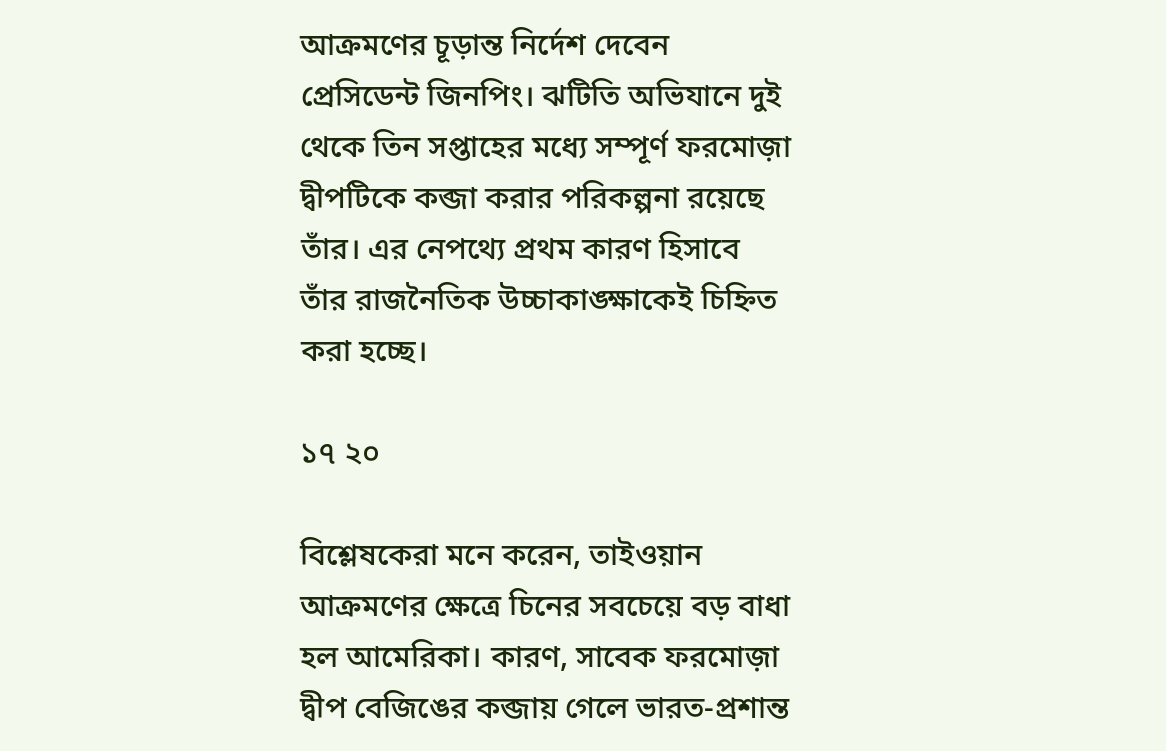আক্রমণের চূড়ান্ত নির্দেশ দেবেন প্রেসিডেন্ট জিনপিং। ঝটিতি অভিযানে দুই থেকে তিন সপ্তাহের মধ্যে সম্পূর্ণ ফরমোজ়া দ্বীপটিকে কব্জা করার পরিকল্পনা রয়েছে তাঁর। এর নেপথ্যে প্রথম কারণ হিসাবে তাঁর রাজনৈতিক উচ্চাকাঙ্ক্ষাকেই চিহ্নিত করা হচ্ছে।

১৭ ২০

বিশ্লেষকেরা মনে করেন, তাইওয়ান আক্রমণের ক্ষেত্রে চিনের সবচেয়ে বড় বাধা হল আমেরিকা। কারণ, সাবেক ফরমোজ়া দ্বীপ বেজিঙের কব্জায় গেলে ভারত-প্রশান্ত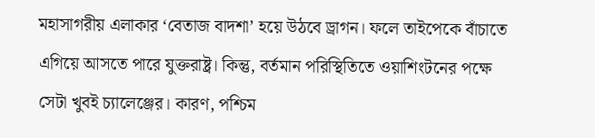মহাসাগরীয় এলাকার ‘বেতাজ বাদশা’ হয়ে উঠবে ড্রাগন। ফলে তাইপেকে বাঁচাতে এগিয়ে আসতে পারে যুক্তরাষ্ট্র। কিন্তু, বর্তমান পরিস্থিতিতে ওয়াশিংটনের পক্ষে সেটা খুবই চ্যালেঞ্জের। কারণ, পশ্চিম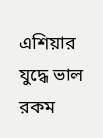এশিয়ার যুদ্ধে ভাল রকম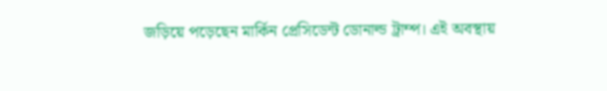জড়িয়ে পড়েছেন মার্কিন প্রেসিডেন্ট ডোনাল্ড ট্রাম্প। এই অবস্থায়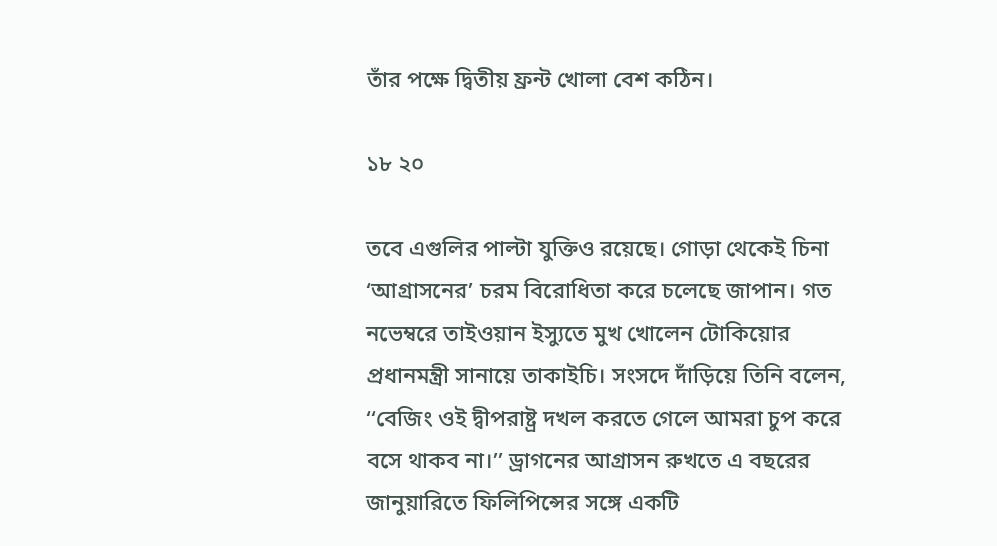তাঁর পক্ষে দ্বিতীয় ফ্রন্ট খোলা বেশ কঠিন।

১৮ ২০

তবে এগুলির পাল্টা যুক্তিও রয়েছে। গোড়া থেকেই চিনা ‘আগ্রাসনের’ চরম বিরোধিতা করে চলেছে জাপান। গত নভেম্বরে তাইওয়ান ইস্যুতে মুখ খোলেন টোকিয়োর প্রধানমন্ত্রী সানায়ে তাকাইচি। সংসদে দাঁড়িয়ে তিনি বলেন, ‘‘বেজিং ওই দ্বীপরাষ্ট্র দখল করতে গেলে আমরা চুপ করে বসে থাকব না।’’ ড্রাগনের আগ্রাসন রুখতে এ বছরের জানুয়ারিতে ফিলিপিন্সের সঙ্গে একটি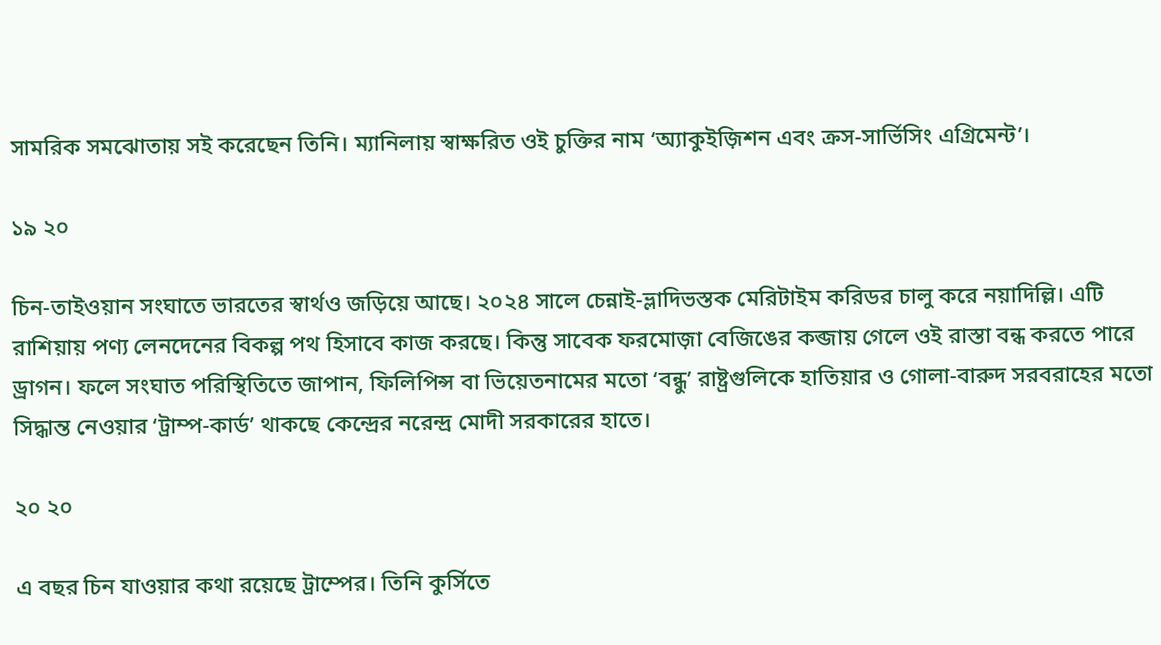সামরিক সমঝোতায় সই করেছেন তিনি। ম্যানিলায় স্বাক্ষরিত ওই চুক্তির নাম ‘অ্যাকুইজ়িশন এবং ক্রস-সার্ভিসিং এগ্রিমেন্ট’।

১৯ ২০

চিন-তাইওয়ান সংঘাতে ভারতের স্বার্থও জড়িয়ে আছে। ২০২৪ সালে চেন্নাই-ভ্লাদিভস্তক মেরিটাইম করিডর চালু করে নয়াদিল্লি। এটি রাশিয়ায় পণ্য লেনদেনের বিকল্প পথ হিসাবে কাজ করছে। কিন্তু সাবেক ফরমোজ়া বেজিঙের কব্জায় গেলে ওই রাস্তা বন্ধ করতে পারে ড্রাগন। ফলে সংঘাত পরিস্থিতিতে জাপান, ফিলিপিন্স বা ভিয়েতনামের মতো ‘বন্ধু’ রাষ্ট্রগুলিকে হাতিয়ার ও গোলা-বারুদ সরবরাহের মতো সিদ্ধান্ত নেওয়ার ‘ট্রাম্প-কার্ড’ থাকছে কেন্দ্রের নরেন্দ্র মোদী সরকারের হাতে।

২০ ২০

এ বছর চিন যাওয়ার কথা রয়েছে ট্রাম্পের। তিনি কুর্সিতে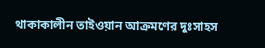থাকাকালীন তাইওয়ান আক্রমণের দুঃসাহস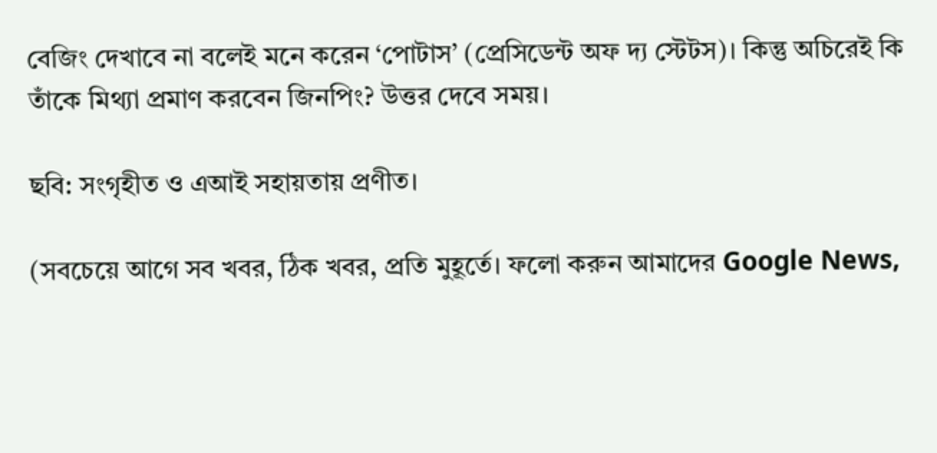বেজিং দেখাবে না বলেই মনে করেন ‘পোটাস’ (প্রেসিডেন্ট অফ দ্য স্টেটস)। কিন্তু অচিরেই কি তাঁকে মিথ্যা প্রমাণ করবেন জিনপিং? উত্তর দেবে সময়।

ছবি: সংগৃহীত ও এআই সহায়তায় প্রণীত।

(সবচেয়ে আগে সব খবর, ঠিক খবর, প্রতি মুহূর্তে। ফলো করুন আমাদের Google News,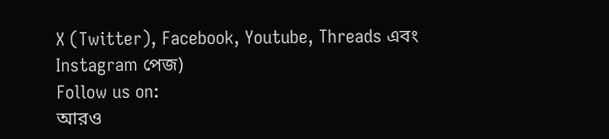X (Twitter), Facebook, Youtube, Threads এবং Instagram পেজ)
Follow us on:
আরও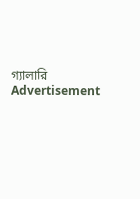গ্যালারি
Advertisement